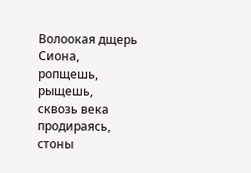Волоокая дщерь Сиона,
ропщешь, рыщешь,
сквозь века продираясь, стоны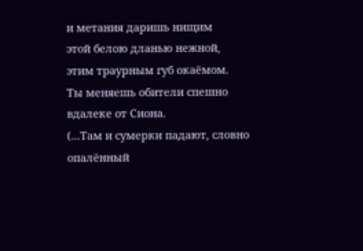и метания даришь нищим
этой белою дланью нежной,
этим траурным губ окаёмом.
Ты меняешь обители спешно
вдалеке от Сиона.
(...Там и сумерки падают, словно
опалённый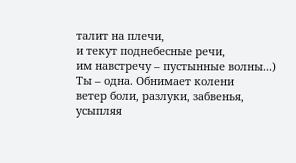талит на плечи,
и текут поднебесные речи,
им навстречу – пустынные волны...)
Ты – одна. Обнимает колени
ветер боли, разлуки, забвенья,
усыпляя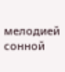мелодией сонной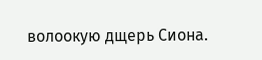волоокую дщерь Сиона.